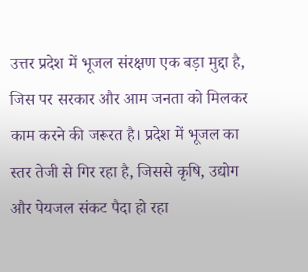उत्तर प्रदेश में भूजल संरक्षण एक बड़ा मुद्दा है, जिस पर सरकार और आम जनता को मिलकर काम करने की जरूरत है। प्रदेश में भूजल का स्तर तेजी से गिर रहा है, जिससे कृषि, उद्योग और पेयजल संकट पैदा हो रहा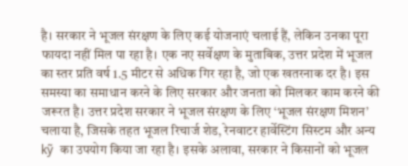है। सरकार ने भूजल संरक्षण के लिए कई योजनाएं चलाई हैं, लेकिन उनका पूरा फायदा नहीं मिल पा रहा है। एक नए सर्वेक्षण के मुताबिक, उत्तर प्रदेश में भूजल का स्तर प्रति वर्ष 1.5 मीटर से अधिक गिर रहा है, जो एक खतरनाक दर है। इस समस्या का समाधान करने के लिए सरकार और जनता को मिलकर काम करने की जरूरत है। उत्तर प्रदेश सरकार ने भूजल संरक्षण के लिए ‘भूजल संरक्षण मिशन’ चलाया है, जिसके तहत भूजल रिचार्ज शेड, रेनवाटर हार्वेस्टिंग सिस्टम और अन्य kỹ का उपयोग किया जा रहा है। इसके अलावा, सरकार ने किसानों को भूजल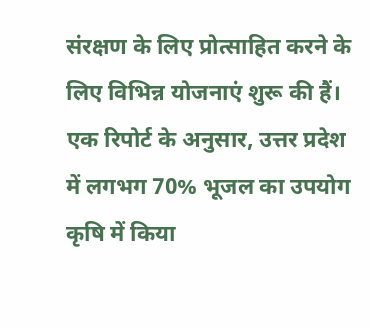संरक्षण के लिए प्रोत्साहित करने के लिए विभिन्न योजनाएं शुरू की हैं। एक रिपोर्ट के अनुसार, उत्तर प्रदेश में लगभग 70% भूजल का उपयोग कृषि में किया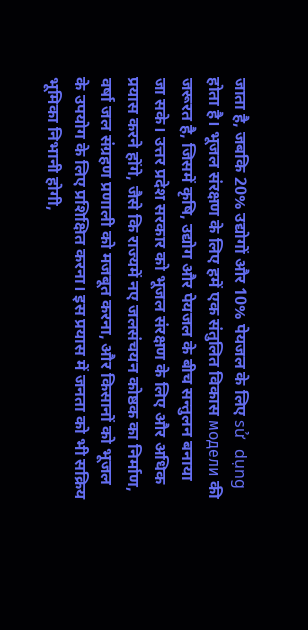जाता है, जबकि 20% उद्योगों और 10% पेयजल के लिए sử dụng होता है। भूजल संरक्षण के लिए हमें एक संतुलित विकास модели की जरूरत है, जिसमें कृषि, उद्योग और पेयजल के बीच सन्तुलन बनाया जा सके। उत्तर प्रदेश सरकार को भूजल संरक्षण के लिए और अधिक प्रयास करने होंगे, जैसे कि राज्यमें नए जलसंचयन कोष्ठक का निर्माण, वर्षा जल संग्रहण प्रणाली को मजबूत करना, और किसानों को भूजल के उपयोग के लिए प्रशिक्षित करना। इस प्रयास में जनता को भी सक्रिय भूमिका निभानी होगी,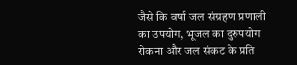जैसे कि वर्षा जल संग्रहण प्रणाली का उपयोग, भूजल का दुरुपयोग रोकना और जल संकट के प्रति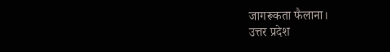जागरूकता फैलाना।
उत्तर प्रदेश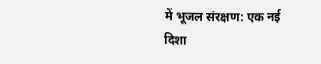में भूजल संरक्षण: एक नई दिशा